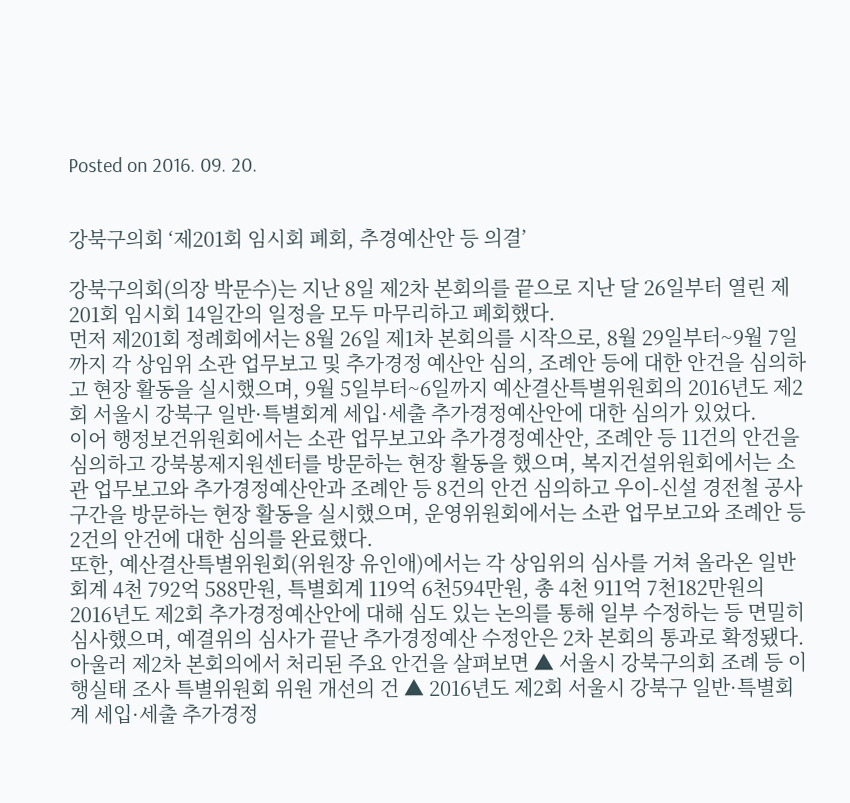Posted on 2016. 09. 20.


강북구의회 ‘제201회 임시회 폐회, 추경예산안 등 의결’

강북구의회(의장 박문수)는 지난 8일 제2차 본회의를 끝으로 지난 달 26일부터 열린 제201회 임시회 14일간의 일정을 모두 마무리하고 폐회했다.
먼저 제201회 정례회에서는 8월 26일 제1차 본회의를 시작으로, 8월 29일부터~9월 7일까지 각 상임위 소관 업무보고 및 추가경정 예산안 심의, 조례안 등에 대한 안건을 심의하고 현장 활동을 실시했으며, 9월 5일부터~6일까지 예산결산특별위원회의 2016년도 제2회 서울시 강북구 일반·특별회계 세입·세출 추가경정예산안에 대한 심의가 있었다.
이어 행정보건위원회에서는 소관 업무보고와 추가경정예산안, 조례안 등 11건의 안건을 심의하고 강북봉제지원센터를 방문하는 현장 활동을 했으며, 복지건설위원회에서는 소관 업무보고와 추가경정예산안과 조례안 등 8건의 안건 심의하고 우이-신설 경전철 공사구간을 방문하는 현장 활동을 실시했으며, 운영위원회에서는 소관 업무보고와 조례안 등 2건의 안건에 대한 심의를 완료했다.
또한, 예산결산특별위원회(위원장 유인애)에서는 각 상임위의 심사를 거쳐 올라온 일반회계 4천 792억 588만원, 특별회계 119억 6천594만원, 총 4천 911억 7천182만원의 2016년도 제2회 추가경정예산안에 대해 심도 있는 논의를 통해 일부 수정하는 등 면밀히 심사했으며, 예결위의 심사가 끝난 추가경정예산 수정안은 2차 본회의 통과로 확정됐다.
아울러 제2차 본회의에서 처리된 주요 안건을 살펴보면 ▲ 서울시 강북구의회 조례 등 이행실태 조사 특별위원회 위원 개선의 건 ▲ 2016년도 제2회 서울시 강북구 일반·특별회계 세입·세출 추가경정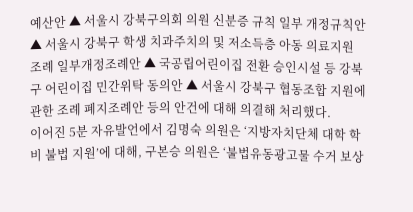예산안 ▲ 서울시 강북구의회 의원 신분증 규칙 일부 개정규칙안 ▲ 서울시 강북구 학생 치과주치의 및 저소득층 아동 의료지원 조례 일부개정조례안 ▲ 국공립어린이집 전환 승인시설 등 강북구 어린이집 민간위탁 동의안 ▲ 서울시 강북구 협동조합 지원에 관한 조례 폐지조례안 등의 안건에 대해 의결해 처리했다.
이어진 5분 자유발언에서 김명숙 의원은 ‘지방자치단체 대학 학비 불법 지원’에 대해, 구본승 의원은 ‘불법유동광고물 수거 보상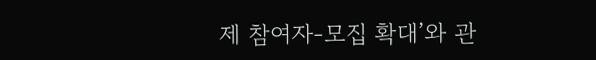제 참여자-모집 확대’와 관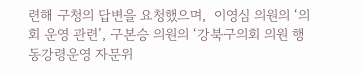련해 구청의 답변을 요청했으며,  이영심 의원의 ‘의회 운영 관련’, 구본승 의원의 ‘강북구의회 의원 행동강령운영 자문위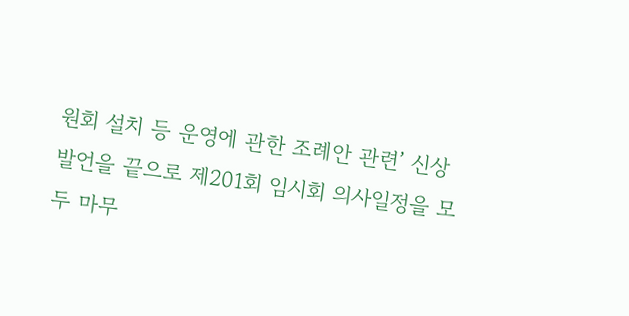원회 설치 등 운영에 관한 조례안 관련’ 신상발언을 끝으로 제201회 임시회 의사일정을 모두 마무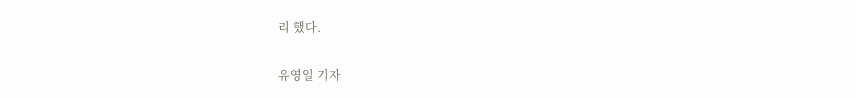리 했다.

유영일 기자